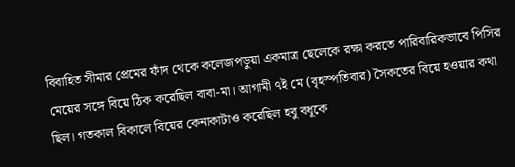বিবাহিত সীমার প্রেমের ফাঁদ থেকে কলেজপড়ুয়া একমাত্র ছেলেকে রক্ষা করতে পারিবারিকভাবে পিসির মেয়ের সঙ্গে বিয়ে ঠিক করেছিল বাবা-মা। আগামী ৭ই মে (বৃহস্পতিবার) সৈকতের বিয়ে হওয়ার কথা ছিল। গতকাল বিকালে বিয়ের কেনাকাটাও করেছিল হবু বধূকে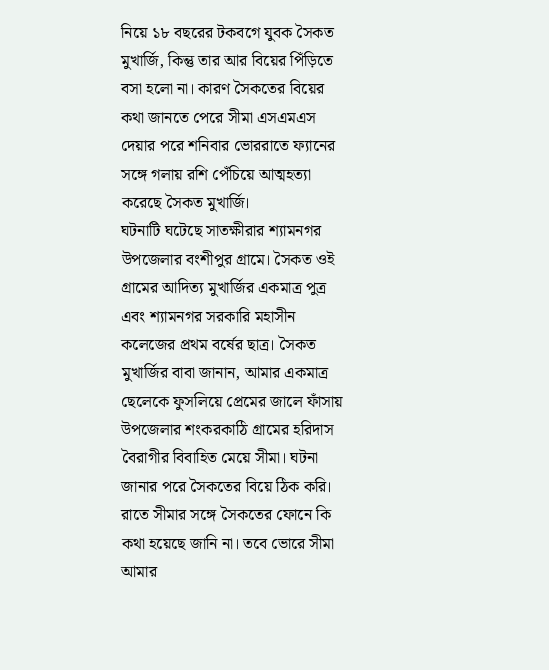নিয়ে ১৮ বছরের টকবগে যুবক সৈকত মুখার্জি, কিন্তু তার আর বিয়ের পিঁড়িতে বসা হলো না। কারণ সৈকতের বিয়ের কথা জানতে পেরে সীমা এসএমএস দেয়ার পরে শনিবার ভোররাতে ফ্যানের সঙ্গে গলায় রশি পেঁচিয়ে আত্মহত্যা করেছে সৈকত মুখার্জি।
ঘটনাটি ঘটেছে সাতক্ষীরার শ্যামনগর উপজেলার বংশীপুর গ্রামে। সৈকত ওই গ্রামের আদিত্য মুখার্জির একমাত্র পুত্র এবং শ্যামনগর সরকারি মহাসীন কলেজের প্রথম বর্ষের ছাত্র। সৈকত মুখার্জির বাবা জানান, আমার একমাত্র ছেলেকে ফুসলিয়ে প্রেমের জালে ফাঁসায় উপজেলার শংকরকাঠি গ্রামের হরিদাস বৈরাগীর বিবাহিত মেয়ে সীমা। ঘটনা জানার পরে সৈকতের বিয়ে ঠিক করি। রাতে সীমার সঙ্গে সৈকতের ফোনে কি কথা হয়েছে জানি না। তবে ভোরে সীমা আমার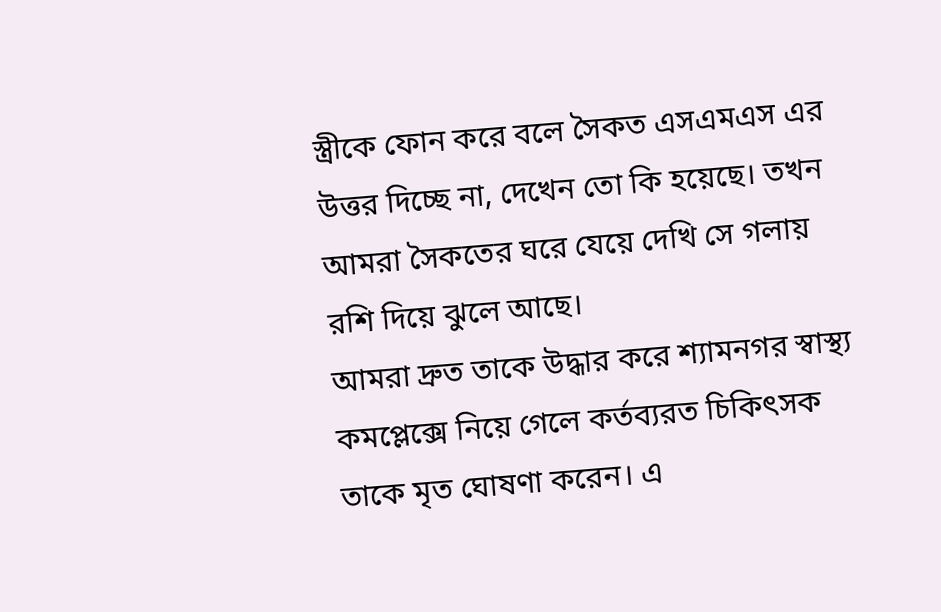স্ত্রীকে ফোন করে বলে সৈকত এসএমএস এর উত্তর দিচ্ছে না, দেখেন তো কি হয়েছে। তখন আমরা সৈকতের ঘরে যেয়ে দেখি সে গলায় রশি দিয়ে ঝুলে আছে।
আমরা দ্রুত তাকে উদ্ধার করে শ্যামনগর স্বাস্থ্য কমপ্লেক্সে নিয়ে গেলে কর্তব্যরত চিকিৎসক তাকে মৃত ঘোষণা করেন। এ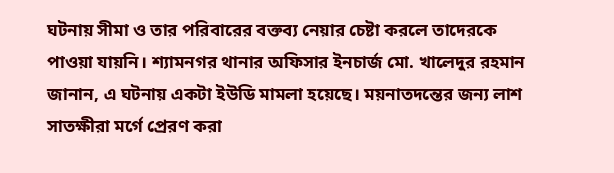ঘটনায় সীমা ও তার পরিবারের বক্তব্য নেয়ার চেষ্টা করলে তাদেরকে পাওয়া যায়নি। শ্যামনগর থানার অফিসার ইনচার্জ মো. খালেদুর রহমান জানান, এ ঘটনায় একটা ইউডি মামলা হয়েছে। ময়নাতদন্তের জন্য লাশ সাতক্ষীরা মর্গে প্রেরণ করা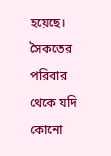হয়েছে। সৈকতের পরিবার থেকে যদি কোনো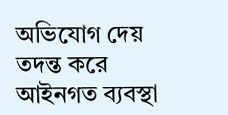অভিযোগ দেয় তদন্ত করে আইনগত ব্যবস্থা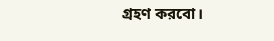গ্রহণ করবো।